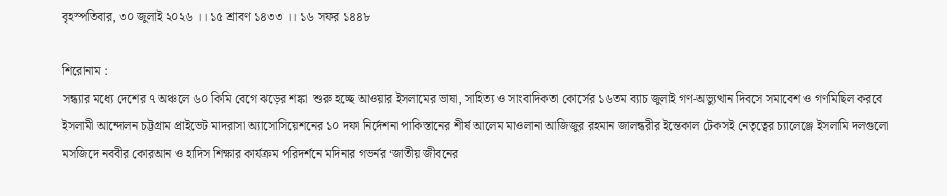বৃহস্পতিবার, ৩০ জুলাই ২০২৬ ।। ১৫ শ্রাবণ ১৪৩৩ ।। ১৬ সফর ১৪৪৮

শিরোনাম :
সন্ধ্যার মধ্যে দেশের ৭ অঞ্চলে ৬০ কিমি বেগে ঝড়ের শঙ্কা  শুরু হচ্ছে আওয়ার ইসলামের ভাষা, সাহিত্য ও সাংবাদিকতা কোর্সের ১৬তম ব্যাচ জুলাই গণ-অভ্যুত্থান দিবসে সমাবেশ ও গণমিছিল করবে ইসলামী আন্দোলন চট্টগ্রাম প্রাইভেট মাদরাসা অ্যাসোসিয়েশনের ১০ দফা নির্দেশনা পাকিস্তানের শীর্ষ আলেম মাওলানা আজিজুর রহমান জালন্ধরীর ইন্তেকাল টেকসই নেতৃত্বের চ্যালেঞ্জে ইসলামি দলগুলো মসজিদে নববীর কোরআন ও হাদিস শিক্ষার কার্যক্রম পরিদর্শনে মদিনার গভর্নর ‘জাতীয় জীবনের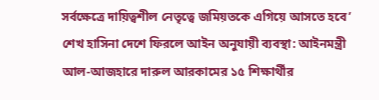সর্বক্ষেত্রে দায়িত্বশীল নেতৃত্বে জমিয়তকে এগিয়ে আসতে হবে’ শেখ হাসিনা দেশে ফিরলে আইন অনুযায়ী ব্যবস্থা: আইনমন্ত্রী আল-আজহারে দারুল আরকামের ১৫ শিক্ষার্থীর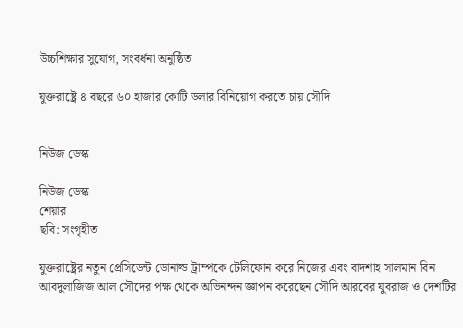উচ্চশিক্ষার সুযোগ, সংবর্ধনা অনুষ্ঠিত

যুক্তরাষ্ট্রে ৪ বছরে ৬০ হাজার কোটি ডলার বিনিয়োগ করতে চায় সৌদি


নিউজ ডেস্ক

নিউজ ডেস্ক
শেয়ার
ছবি: সংগৃহীত

যুক্তরাষ্ট্রের নতুন প্রেসিডেন্ট ডোনাল্ড ট্রাম্পকে টেলিফোন করে নিজের এবং বাদশাহ সালমান বিন আবদুলাজিজ আল সৌদের পক্ষ থেকে অভিনন্দন জ্ঞাপন করেছেন সৌদি আরবের যুবরাজ ও দেশটির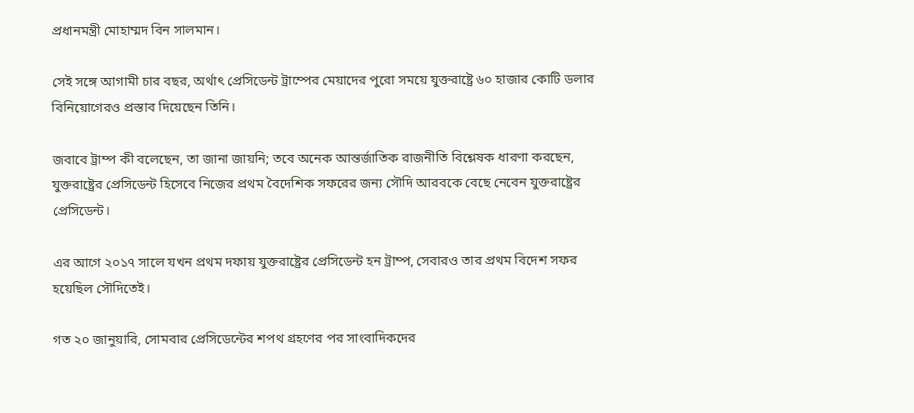প্রধানমন্ত্রী মোহাম্মদ বিন সালমান।

সেই সঙ্গে আগামী চার বছর, অর্থাৎ প্রেসিডেন্ট ট্রাম্পের মেয়াদের পুরো সময়ে যুক্তরাষ্ট্রে ৬০ হাজার কোটি ডলার বিনিয়োগেরও প্রস্তাব দিয়েছেন তিনি।

জবাবে ট্রাম্প কী বলেছেন, তা জানা জায়নি; তবে অনেক আন্তর্জাতিক রাজনীতি বিশ্লেষক ধারণা করছেন, যুক্তরাষ্ট্রের প্রেসিডেন্ট হিসেবে নিজের প্রথম বৈদেশিক সফরের জন্য সৌদি আরবকে বেছে নেবেন যুক্তরাষ্ট্রের প্রেসিডেন্ট।

এর আগে ২০১৭ সালে যখন প্রথম দফায় যুক্তরাষ্ট্রের প্রেসিডেন্ট হন ট্রাম্প, সেবারও তার প্রথম বিদেশ সফর হয়েছিল সৌদিতেই।

গত ২০ জানুয়ারি, সোমবার প্রেসিডেন্টের শপথ গ্রহণের পর সাংবাদিকদের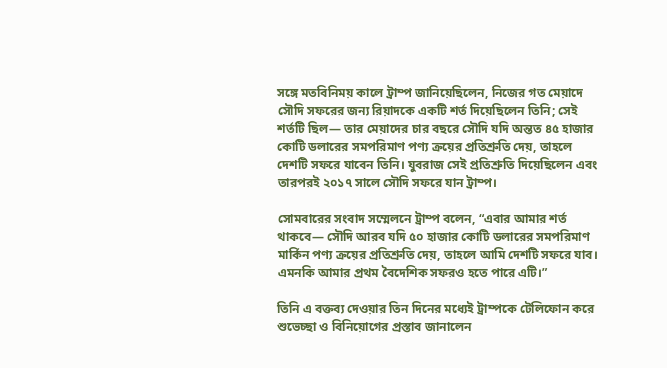সঙ্গে মতবিনিময় কালে ট্রাম্প জানিয়েছিলেন, নিজের গত মেয়াদে সৌদি সফরের জন্য রিয়াদকে একটি শর্ত দিয়েছিলেন তিনি; সেই শর্তটি ছিল— তার মেয়াদের চার বছরে সৌদি যদি অন্তত ৪৫ হাজার কোটি ডলারের সমপরিমাণ পণ্য ক্রয়ের প্রতিশ্রুতি দেয়, তাহলে দেশটি সফরে যাবেন তিনি। যুবরাজ সেই প্রতিশ্রুতি দিয়েছিলেন এবং তারপরই ২০১৭ সালে সৌদি সফরে যান ট্রাম্প।

সোমবারের সংবাদ সম্মেলনে ট্রাম্প বলেন, “এবার আমার শর্ত থাকবে— সৌদি আরব যদি ৫০ হাজার কোটি ডলারের সমপরিমাণ মার্কিন পণ্য ক্রয়ের প্রতিশ্রুতি দেয়, তাহলে আমি দেশটি সফরে যাব। এমনকি আমার প্রথম বৈদেশিক সফরও হতে পারে এটি।”

তিনি এ বক্তব্য দেওয়ার তিন দিনের মধ্যেই ট্রাম্পকে টেলিফোন করে শুভেচ্ছা ও বিনিয়োগের প্রস্তাব জানালেন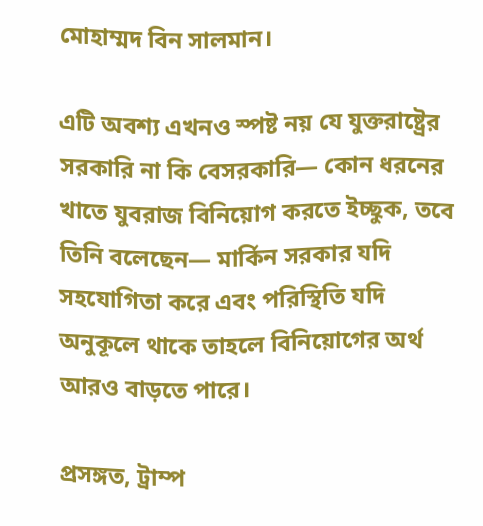মোহাম্মদ বিন সালমান।

এটি অবশ্য এখনও স্পষ্ট নয় যে যুক্তরাষ্ট্রের সরকারি না কি বেসরকারি— কোন ধরনের খাতে যুবরাজ বিনিয়োগ করতে ইচ্ছুক, তবে তিনি বলেছেন— মার্কিন সরকার যদি সহযোগিতা করে এবং পরিস্থিতি যদি অনুকূলে থাকে তাহলে বিনিয়োগের অর্থ আরও বাড়তে পারে।

প্রসঙ্গত, ট্রাম্প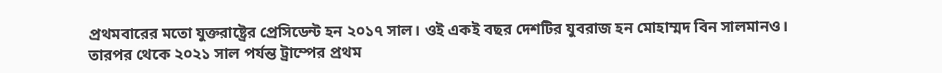প্রথমবারের মতো যুক্তরাষ্ট্রের প্রেসিডেন্ট হন ২০১৭ সাল। ওই একই বছর দেশটির যুবরাজ হন মোহাম্মদ বিন সালমানও। তারপর থেকে ২০২১ সাল পর্যন্ত ট্রাম্পের প্রথম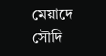মেয়াদে সৌদি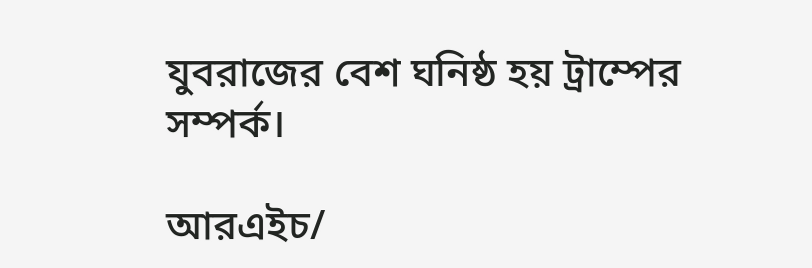যুবরাজের বেশ ঘনিষ্ঠ হয় ট্রাম্পের সম্পর্ক।

আরএইচ/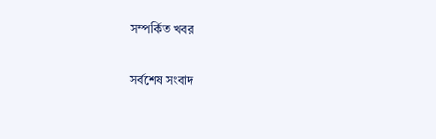সম্পর্কিত খবর

সর্বশেষ সংবাদ